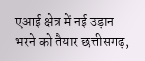एआई क्षेत्र में नई उड़ान भरने को तैयार छत्तीसगढ़,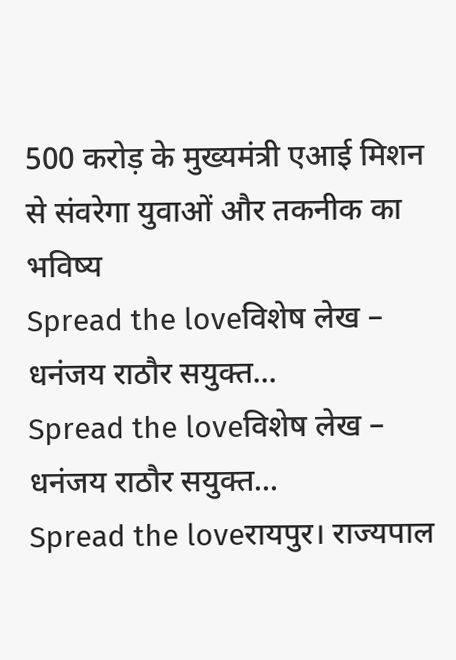500 करोड़ के मुख्यमंत्री एआई मिशन से संवरेगा युवाओं और तकनीक का भविष्य
Spread the loveविशेष लेख – धनंजय राठौर सयुक्त...
Spread the loveविशेष लेख – धनंजय राठौर सयुक्त...
Spread the loveरायपुर। राज्यपाल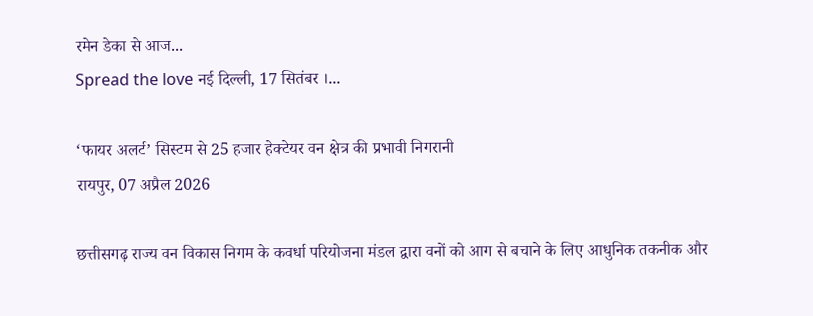रमेन डेका से आज...
Spread the love नई दिल्ली, 17 सितंबर ।...

‘फायर अलर्ट’ सिस्टम से 25 हजार हेक्टेयर वन क्षेत्र की प्रभावी निगरानी
रायपुर, 07 अप्रैल 2026

छत्तीसगढ़ राज्य वन विकास निगम के कवर्धा परियोजना मंडल द्वारा वनों को आग से बचाने के लिए आधुनिक तकनीक और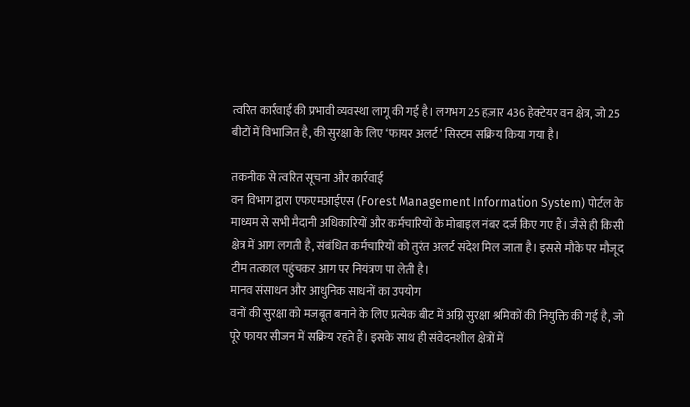त्वरित कार्रवाई की प्रभावी व्यवस्था लागू की गई है। लगभग 25 हज़ार 436 हेक्टेयर वन क्षेत्र, जो 25 बीटों में विभाजित है, की सुरक्षा के लिए ‘फायर अलर्ट’ सिस्टम सक्रिय किया गया है।

तकनीक से त्वरित सूचना और कार्रवाई
वन विभाग द्वारा एफएमआईएस (Forest Management Information System) पोर्टल के माध्यम से सभी मैदानी अधिकारियों और कर्मचारियों के मोबाइल नंबर दर्ज किए गए हैं। जैसे ही किसी क्षेत्र में आग लगती है, संबंधित कर्मचारियों को तुरंत अलर्ट संदेश मिल जाता है। इससे मौके पर मौजूद टीम तत्काल पहुंचकर आग पर नियंत्रण पा लेती है।
मानव संसाधन और आधुनिक साधनों का उपयोग
वनों की सुरक्षा को मजबूत बनाने के लिए प्रत्येक बीट में अग्नि सुरक्षा श्रमिकों की नियुक्ति की गई है, जो पूरे फायर सीजन में सक्रिय रहते हैं। इसके साथ ही संवेदनशील क्षेत्रों में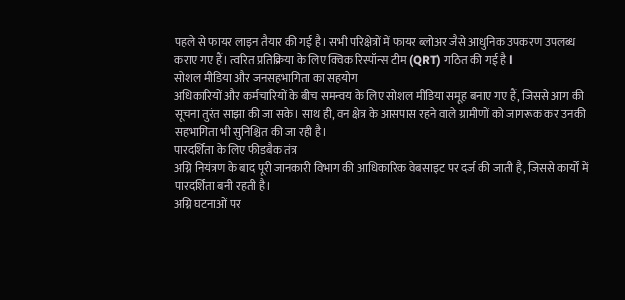पहले से फायर लाइन तैयार की गई है। सभी परिक्षेत्रों में फायर ब्लोअर जैसे आधुनिक उपकरण उपलब्ध कराए गए हैं। त्वरित प्रतिक्रिया के लिए क्विक रिस्पॉन्स टीम (QRT) गठित की गई है l
सोशल मीडिया और जनसहभागिता का सहयोग
अधिकारियों और कर्मचारियों के बीच समन्वय के लिए सोशल मीडिया समूह बनाए गए हैं, जिससे आग की सूचना तुरंत साझा की जा सके। साथ ही, वन क्षेत्र के आसपास रहने वाले ग्रामीणों को जागरूक कर उनकी सहभागिता भी सुनिश्चित की जा रही है।
पारदर्शिता के लिए फीडबैक तंत्र
अग्नि नियंत्रण के बाद पूरी जानकारी विभाग की आधिकारिक वेबसाइट पर दर्ज की जाती है, जिससे कार्यों में पारदर्शिता बनी रहती है।
अग्नि घटनाओं पर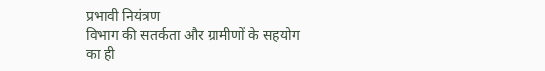प्रभावी नियंत्रण
विभाग की सतर्कता और ग्रामीणों के सहयोग का ही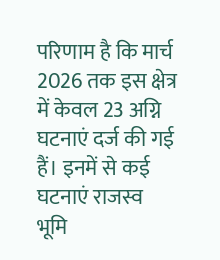परिणाम है कि मार्च 2026 तक इस क्षेत्र में केवल 23 अग्नि घटनाएं दर्ज की गई हैं। इनमें से कई घटनाएं राजस्व भूमि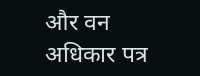और वन अधिकार पत्र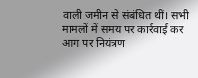वाली जमीन से संबंधित थीं। सभी मामलों में समय पर कार्रवाई कर आग पर नियंत्रण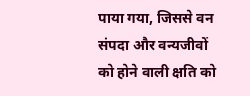पाया गया, जिससे वन संपदा और वन्यजीवों को होने वाली क्षति को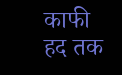काफी हद तक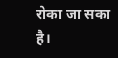रोका जा सका है।